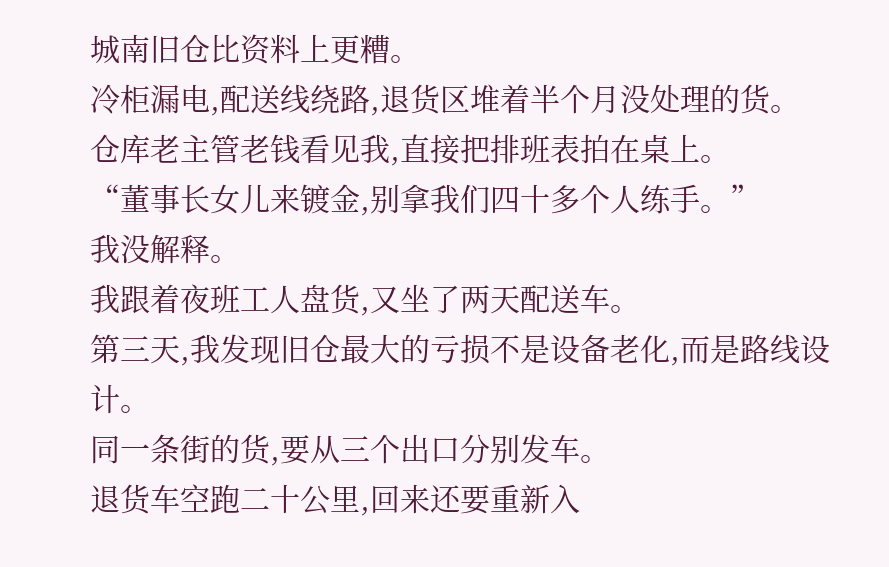城南旧仓比资料上更糟。
冷柜漏电,配送线绕路,退货区堆着半个月没处理的货。
仓库老主管老钱看见我,直接把排班表拍在桌上。
“董事长女儿来镀金,别拿我们四十多个人练手。”
我没解释。
我跟着夜班工人盘货,又坐了两天配送车。
第三天,我发现旧仓最大的亏损不是设备老化,而是路线设计。
同一条街的货,要从三个出口分别发车。
退货车空跑二十公里,回来还要重新入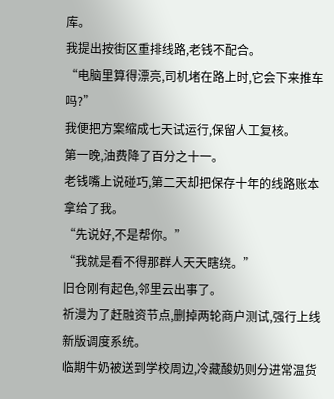库。
我提出按街区重排线路,老钱不配合。
“电脑里算得漂亮,司机堵在路上时,它会下来推车吗?”
我便把方案缩成七天试运行,保留人工复核。
第一晚,油费降了百分之十一。
老钱嘴上说碰巧,第二天却把保存十年的线路账本拿给了我。
“先说好,不是帮你。”
“我就是看不得那群人天天瞎绕。”
旧仓刚有起色,邻里云出事了。
祈漫为了赶融资节点,删掉两轮商户测试,强行上线新版调度系统。
临期牛奶被送到学校周边,冷藏酸奶则分进常温货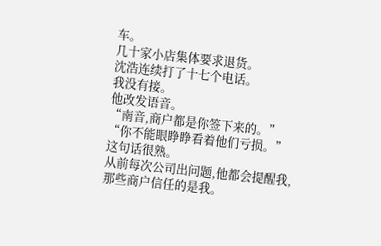车。
几十家小店集体要求退货。
沈浩连续打了十七个电话。
我没有接。
他改发语音。
“南音,商户都是你签下来的。”
“你不能眼睁睁看着他们亏损。”
这句话很熟。
从前每次公司出问题,他都会提醒我,那些商户信任的是我。